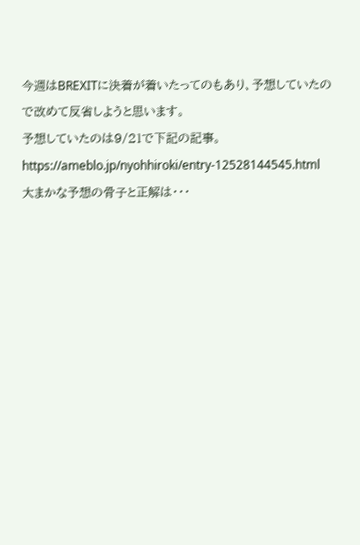今週はBREXITに決着が着いたってのもあり、予想していたので改めて反省しようと思います。
予想していたのは9/21で下記の記事。
https://ameblo.jp/nyohhiroki/entry-12528144545.html
大まかな予想の骨子と正解は・・・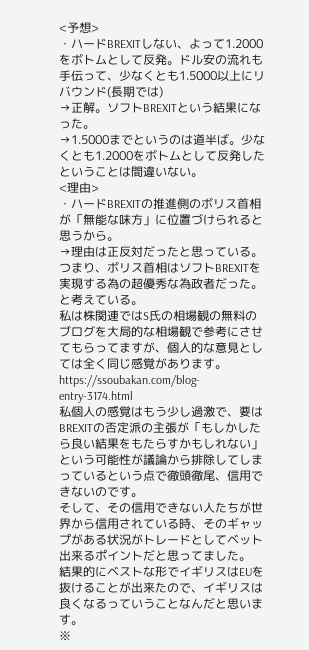<予想>
・ハードBREXITしない、よって1.2000をボトムとして反発。ドル安の流れも手伝って、少なくとも1.5000以上にリバウンド(長期では)
→正解。ソフトBREXITという結果になった。
→1.5000までというのは道半ば。少なくとも1.2000をボトムとして反発したということは間違いない。
<理由>
・ハードBREXITの推進側のボリス首相が「無能な味方」に位置づけられると思うから。
→理由は正反対だったと思っている。つまり、ボリス首相はソフトBREXITを実現する為の超優秀な為政者だった。と考えている。
私は株関連ではS氏の相場観の無料のブログを大局的な相場観で参考にさせてもらってますが、個人的な意見としては全く同じ感覚があります。
https://ssoubakan.com/blog-entry-3174.html
私個人の感覚はもう少し過激で、要はBREXITの否定派の主張が「もしかしたら良い結果をもたらすかもしれない」という可能性が議論から排除してしまっているという点で徹頭徹尾、信用できないのです。
そして、その信用できない人たちが世界から信用されている時、そのギャップがある状況がトレードとしてベット出来るポイントだと思ってました。
結果的にベストな形でイギリスはEUを抜けることが出来たので、イギリスは良くなるっていうことなんだと思います。
※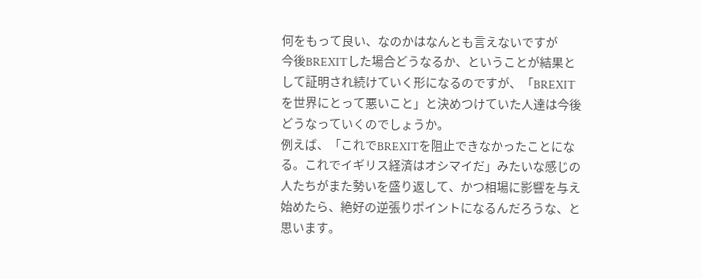何をもって良い、なのかはなんとも言えないですが
今後BREXITした場合どうなるか、ということが結果として証明され続けていく形になるのですが、「BREXITを世界にとって悪いこと」と決めつけていた人達は今後どうなっていくのでしょうか。
例えば、「これでBREXITを阻止できなかったことになる。これでイギリス経済はオシマイだ」みたいな感じの人たちがまた勢いを盛り返して、かつ相場に影響を与え始めたら、絶好の逆張りポイントになるんだろうな、と思います。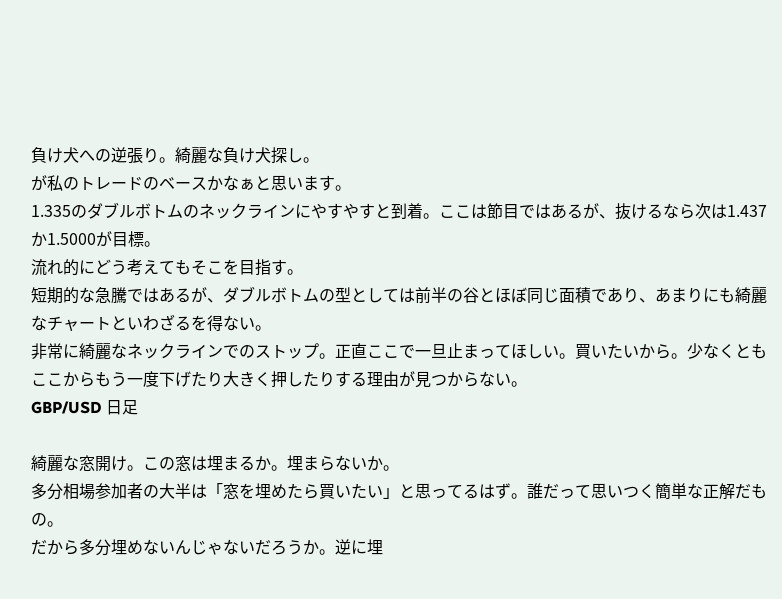負け犬への逆張り。綺麗な負け犬探し。
が私のトレードのベースかなぁと思います。
1.335のダブルボトムのネックラインにやすやすと到着。ここは節目ではあるが、抜けるなら次は1.437か1.5000が目標。
流れ的にどう考えてもそこを目指す。
短期的な急騰ではあるが、ダブルボトムの型としては前半の谷とほぼ同じ面積であり、あまりにも綺麗なチャートといわざるを得ない。
非常に綺麗なネックラインでのストップ。正直ここで一旦止まってほしい。買いたいから。少なくともここからもう一度下げたり大きく押したりする理由が見つからない。
GBP/USD 日足

綺麗な窓開け。この窓は埋まるか。埋まらないか。
多分相場参加者の大半は「窓を埋めたら買いたい」と思ってるはず。誰だって思いつく簡単な正解だもの。
だから多分埋めないんじゃないだろうか。逆に埋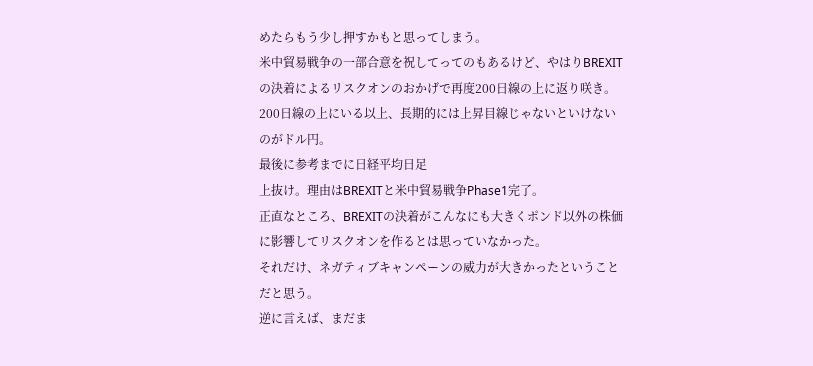めたらもう少し押すかもと思ってしまう。
米中貿易戦争の一部合意を祝してってのもあるけど、やはりBREXITの決着によるリスクオンのおかげで再度200日線の上に返り咲き。
200日線の上にいる以上、長期的には上昇目線じゃないといけないのがドル円。
最後に参考までに日経平均日足
上抜け。理由はBREXITと米中貿易戦争Phase1完了。
正直なところ、BREXITの決着がこんなにも大きくポンド以外の株価に影響してリスクオンを作るとは思っていなかった。
それだけ、ネガティブキャンペーンの威力が大きかったということだと思う。
逆に言えば、まだま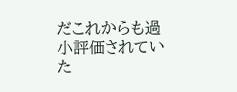だこれからも過小評価されていた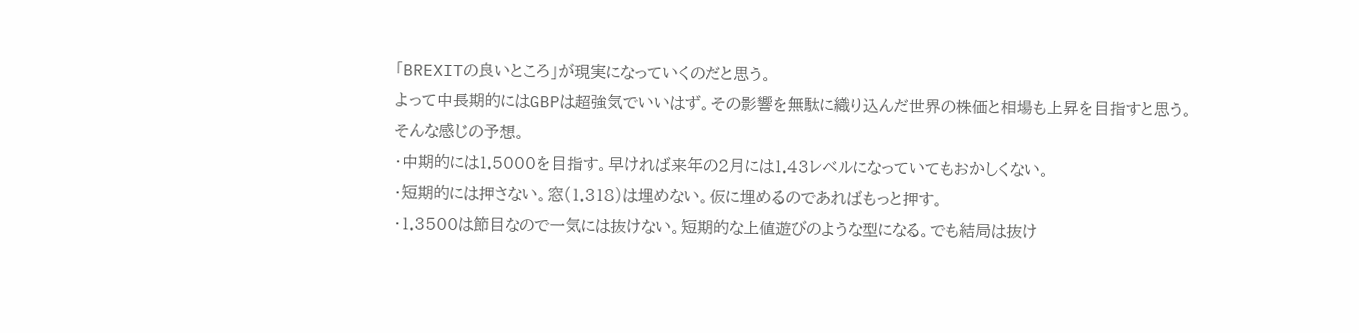「BREXITの良いところ」が現実になっていくのだと思う。
よって中長期的にはGBPは超強気でいいはず。その影響を無駄に織り込んだ世界の株価と相場も上昇を目指すと思う。
そんな感じの予想。
・中期的には1.5000を目指す。早ければ来年の2月には1.43レベルになっていてもおかしくない。
・短期的には押さない。窓(1.318)は埋めない。仮に埋めるのであればもっと押す。
・1.3500は節目なので一気には抜けない。短期的な上値遊びのような型になる。でも結局は抜け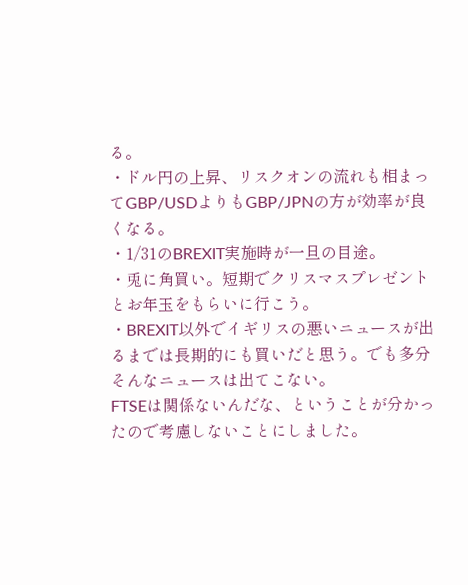る。
・ドル円の上昇、リスクオンの流れも相まってGBP/USDよりもGBP/JPNの方が効率が良くなる。
・1/31のBREXIT実施時が一旦の目途。
・兎に角買い。短期でクリスマスプレゼントとお年玉をもらいに行こう。
・BREXIT以外でイギリスの悪いニュースが出るまでは長期的にも買いだと思う。でも多分そんなニュースは出てこない。
FTSEは関係ないんだな、ということが分かったので考慮しないことにしました。